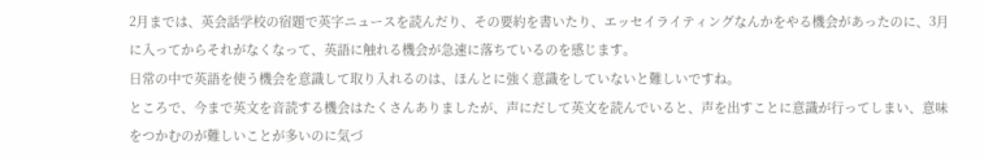2月までは、英会話学校の宿題で英字ニュースを読んだり、その要約を書いたり、エッセイライティングなんかをやる機会があったのに、3月に入ってからそれがなくなって、英語に触れる機会が急速に落ちているのを感じます。
日常の中で英語を使う機会を意識して取り入れるのは、ほんとに強く意識をしていないと難しいですね。
ところで、今まで英文を音読する機会はたくさんありましたが、声にだして英文を読んでいると、声を出すことに意識が行ってしまい、意味をつかむのが難しいことが多いのに気づ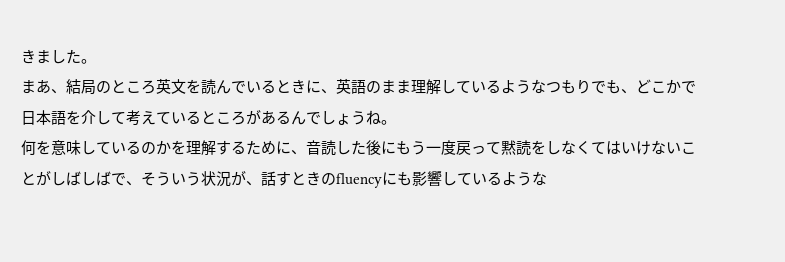きました。
まあ、結局のところ英文を読んでいるときに、英語のまま理解しているようなつもりでも、どこかで日本語を介して考えているところがあるんでしょうね。
何を意味しているのかを理解するために、音読した後にもう一度戻って黙読をしなくてはいけないことがしばしばで、そういう状況が、話すときのfluencyにも影響しているような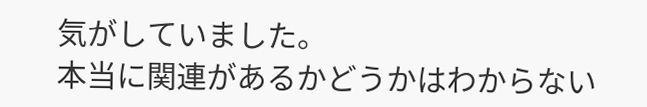気がしていました。
本当に関連があるかどうかはわからない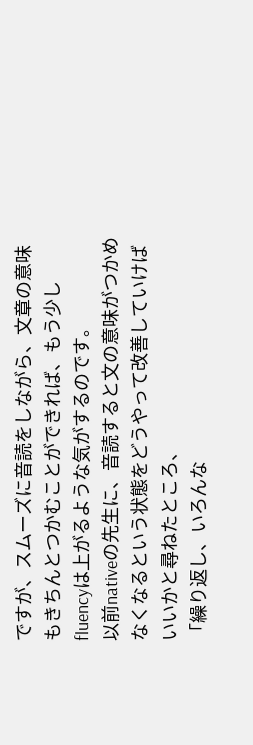ですが、スムーズに音読をしながら、文章の意味もきちんとつかむことができれば、もう少しfluencyは上がるような気がするのです。
以前nativeの先生に、音読すると文の意味がつかめなくなるという状態をどうやって改善していけばいいかと尋ねたところ、
「繰り返し、いろんな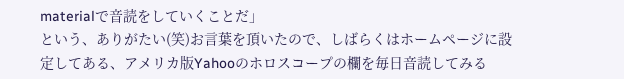materialで音読をしていくことだ」
という、ありがたい(笑)お言葉を頂いたので、しばらくはホームページに設定してある、アメリカ版Yahooのホロスコープの欄を毎日音読してみる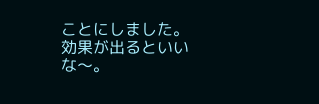ことにしました。
効果が出るといいな〜。